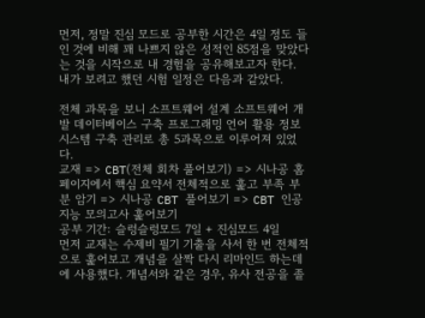먼저, 정말 진심 모드로 공부한 시간은 4일 정도 들인 것에 비해 꽤 나쁘지 않은 성적인 85점을 맞았다는 것을 시작으로 내 경험을 공유해보고자 한다.
내가 보려고 했던 시험 일정은 다음과 같았다.

전체 과목을 보니 소프트웨어 설계 소프트웨어 개발 데이터베이스 구축 프로그래밍 언어 활용 정보시스템 구축 관리로 총 5과목으로 이루어져 있었다.
교재 => CBT(전체 회차 풀어보기) => 시나공 홈페이지에서 핵심 요약서 전체적으로 훑고 부족 부분 암기 => 시나공 CBT 풀어보기 => CBT 인공지능 모의고사 훑어보기
공부 기간: 슬렁슬렁모드 7일 + 진심모드 4일
먼저 교재는 수제비 필기 기출을 사서 한 번 전체적으로 훑어보고 개념을 살짝 다시 리마인드 하는데에 사용했다. 개념서와 같은 경우, 유사 전공을 졸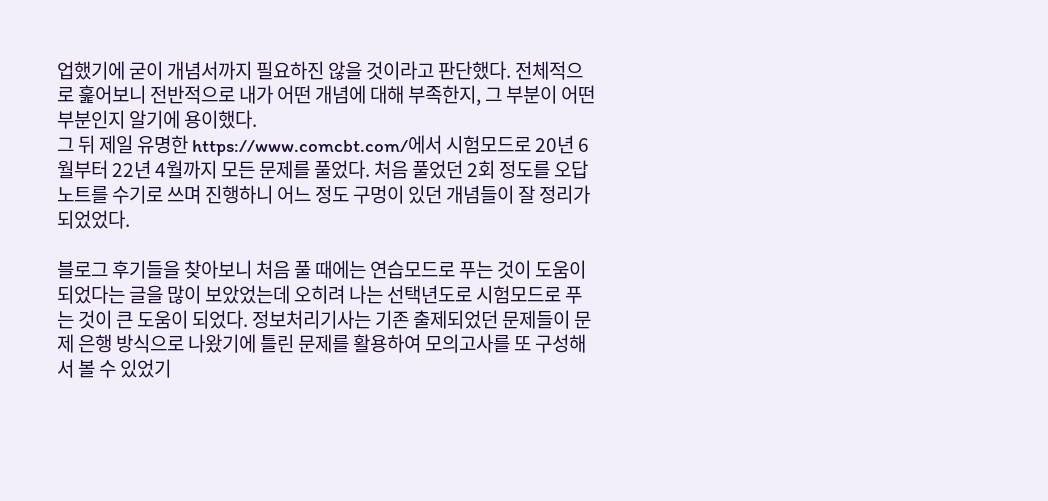업했기에 굳이 개념서까지 필요하진 않을 것이라고 판단했다. 전체적으로 훑어보니 전반적으로 내가 어떤 개념에 대해 부족한지, 그 부분이 어떤 부분인지 알기에 용이했다.
그 뒤 제일 유명한 https://www.comcbt.com/에서 시험모드로 20년 6월부터 22년 4월까지 모든 문제를 풀었다. 처음 풀었던 2회 정도를 오답노트를 수기로 쓰며 진행하니 어느 정도 구멍이 있던 개념들이 잘 정리가 되었었다.

블로그 후기들을 찾아보니 처음 풀 때에는 연습모드로 푸는 것이 도움이 되었다는 글을 많이 보았었는데 오히려 나는 선택년도로 시험모드로 푸는 것이 큰 도움이 되었다. 정보처리기사는 기존 출제되었던 문제들이 문제 은행 방식으로 나왔기에 틀린 문제를 활용하여 모의고사를 또 구성해서 볼 수 있었기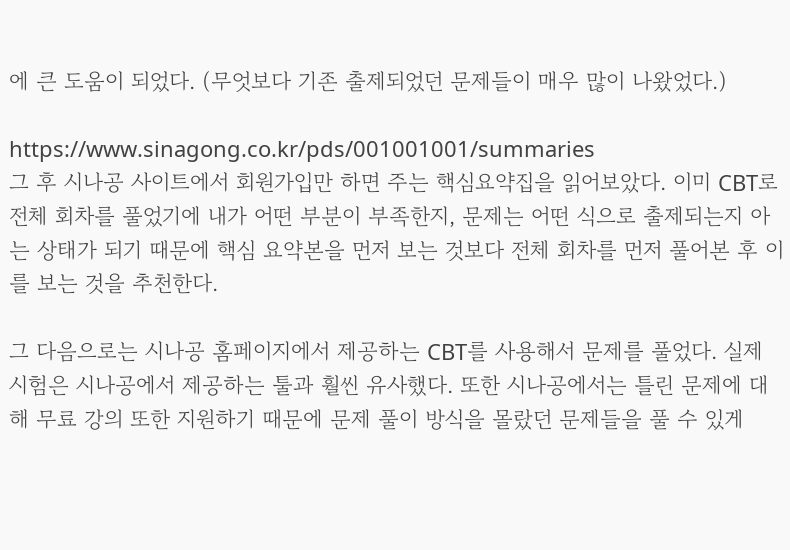에 큰 도움이 되었다. (무엇보다 기존 출제되었던 문제들이 매우 많이 나왔었다.)

https://www.sinagong.co.kr/pds/001001001/summaries
그 후 시나공 사이트에서 회원가입만 하면 주는 핵심요약집을 읽어보았다. 이미 CBT로 전체 회차를 풀었기에 내가 어떤 부분이 부족한지, 문제는 어떤 식으로 출제되는지 아는 상태가 되기 때문에 핵심 요약본을 먼저 보는 것보다 전체 회차를 먼저 풀어본 후 이를 보는 것을 추천한다.

그 다음으로는 시나공 홈페이지에서 제공하는 CBT를 사용해서 문제를 풀었다. 실제 시험은 시나공에서 제공하는 툴과 훨씬 유사했다. 또한 시나공에서는 틀린 문제에 대해 무료 강의 또한 지원하기 때문에 문제 풀이 방식을 몰랐던 문제들을 풀 수 있게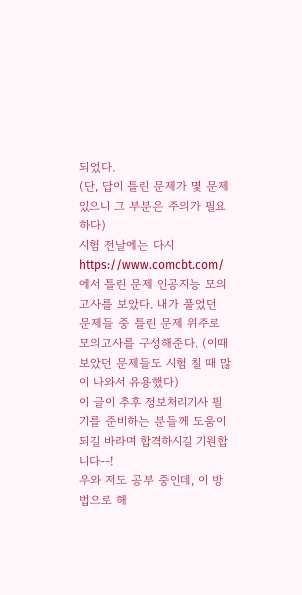되었다.
(단, 답이 틀린 문제가 몇 문제 있으니 그 부분은 주의가 필요하다)
시험 전날에는 다시 https://www.comcbt.com/ 에서 틀린 문제 인공지능 모의고사를 보았다. 내가 풀었던 문제들 중 틀린 문제 위주로 모의고사를 구성해준다. (이때 보았던 문제들도 시험 칠 때 많이 나와서 유용했다)
이 글이 추후 정보처리기사 필기를 준비하는 분들께 도움이 되길 바라며 합격하시길 기원합니다--!
우와 저도 공부 중인데, 이 방법으로 해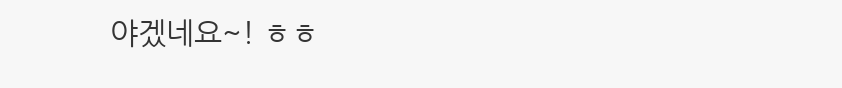야겠네요~! ㅎㅎ